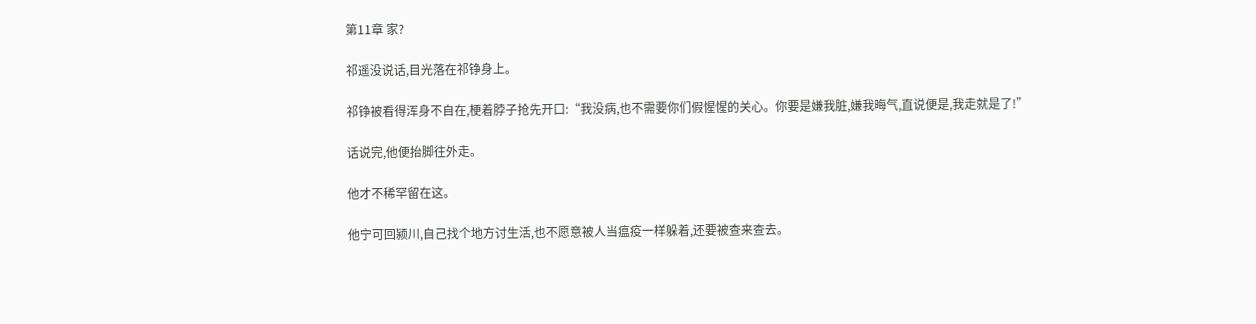第11章 家?

祁遥没说话,目光落在祁铮身上。

祁铮被看得浑身不自在,梗着脖子抢先开口:“我没病,也不需要你们假惺惺的关心。你要是嫌我脏,嫌我晦气,直说便是,我走就是了!”

话说完,他便抬脚往外走。

他才不稀罕留在这。

他宁可回颍川,自己找个地方讨生活,也不愿意被人当瘟疫一样躲着,还要被查来查去。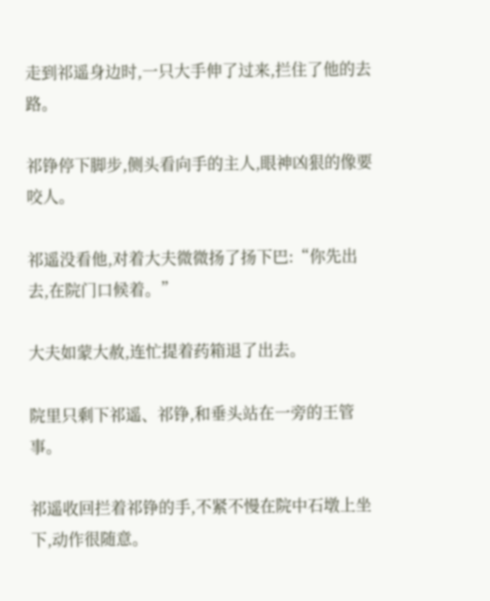走到祁遥身边时,一只大手伸了过来,拦住了他的去路。

祁铮停下脚步,侧头看向手的主人,眼神凶狠的像要咬人。

祁遥没看他,对着大夫微微扬了扬下巴:“你先出去,在院门口候着。”

大夫如蒙大赦,连忙提着药箱退了出去。

院里只剩下祁遥、祁铮,和垂头站在一旁的王管事。

祁遥收回拦着祁铮的手,不紧不慢在院中石墩上坐下,动作很随意。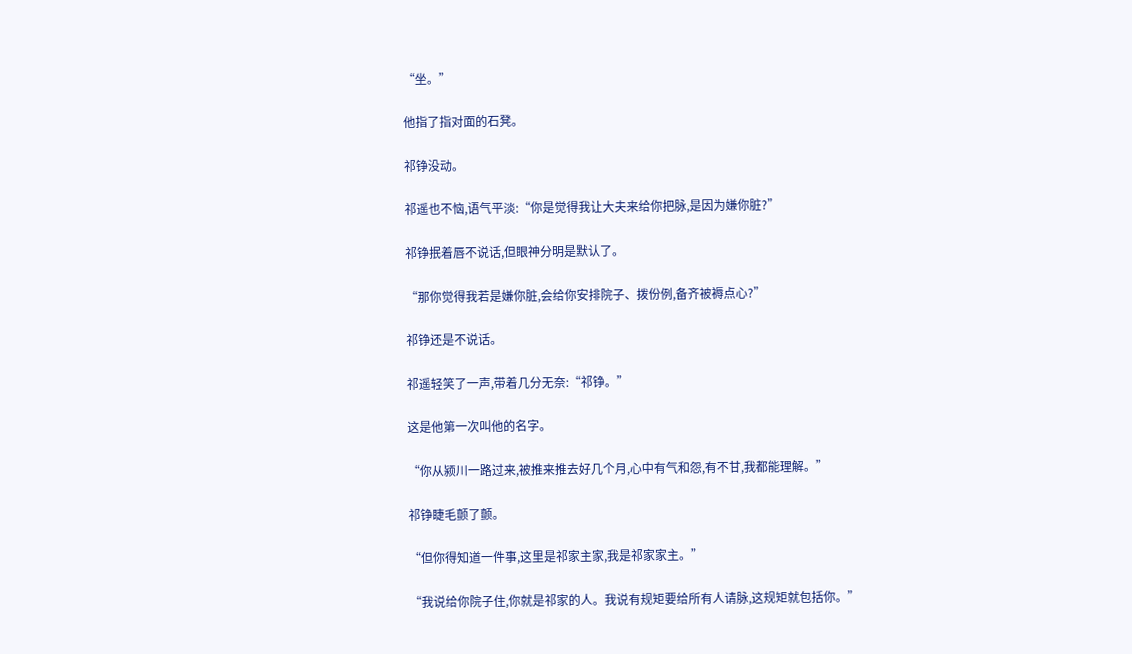“坐。”

他指了指对面的石凳。

祁铮没动。

祁遥也不恼,语气平淡:“你是觉得我让大夫来给你把脉,是因为嫌你脏?”

祁铮抿着唇不说话,但眼神分明是默认了。

“那你觉得我若是嫌你脏,会给你安排院子、拨份例,备齐被褥点心?”

祁铮还是不说话。

祁遥轻笑了一声,带着几分无奈:“祁铮。”

这是他第一次叫他的名字。

“你从颍川一路过来,被推来推去好几个月,心中有气和怨,有不甘,我都能理解。”

祁铮睫毛颤了颤。

“但你得知道一件事,这里是祁家主家,我是祁家家主。”

“我说给你院子住,你就是祁家的人。我说有规矩要给所有人请脉,这规矩就包括你。”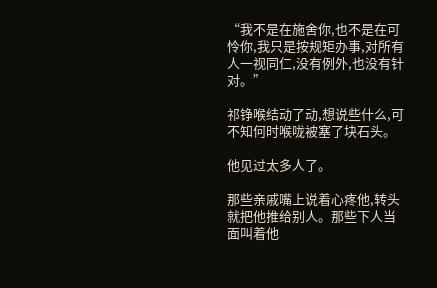“我不是在施舍你,也不是在可怜你,我只是按规矩办事,对所有人一视同仁,没有例外,也没有针对。”

祁铮喉结动了动,想说些什么,可不知何时喉咙被塞了块石头。

他见过太多人了。

那些亲戚嘴上说着心疼他,转头就把他推给别人。那些下人当面叫着他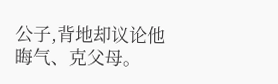公子,背地却议论他晦气、克父母。